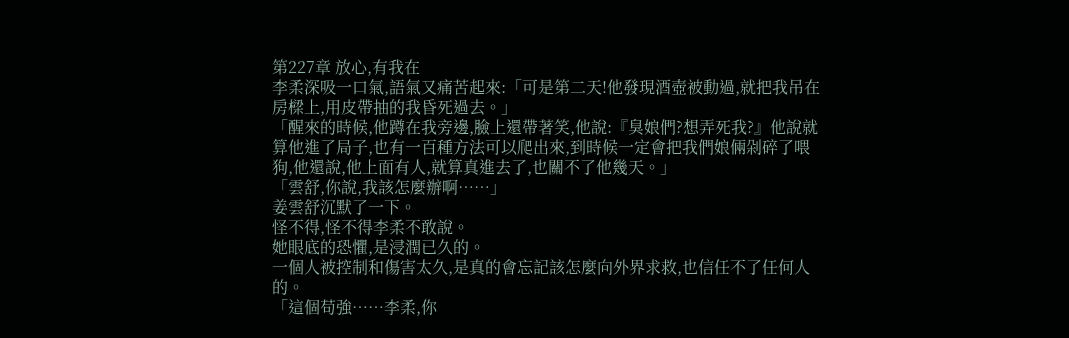第227章 放心,有我在
李柔深吸一口氣,語氣又痛苦起來:「可是第二天!他發現酒壺被動過,就把我吊在房樑上,用皮帶抽的我昏死過去。」
「醒來的時候,他蹲在我旁邊,臉上還帶著笑,他說:『臭娘們?想弄死我?』他說就算他進了局子,也有一百種方法可以爬出來,到時候一定會把我們娘倆剁碎了喂狗,他還說,他上面有人,就算真進去了,也關不了他幾天。」
「雲舒,你說,我該怎麼辦啊……」
姜雲舒沉默了一下。
怪不得,怪不得李柔不敢說。
她眼底的恐懼,是浸潤已久的。
一個人被控制和傷害太久,是真的會忘記該怎麼向外界求救,也信任不了任何人的。
「這個苟強……李柔,你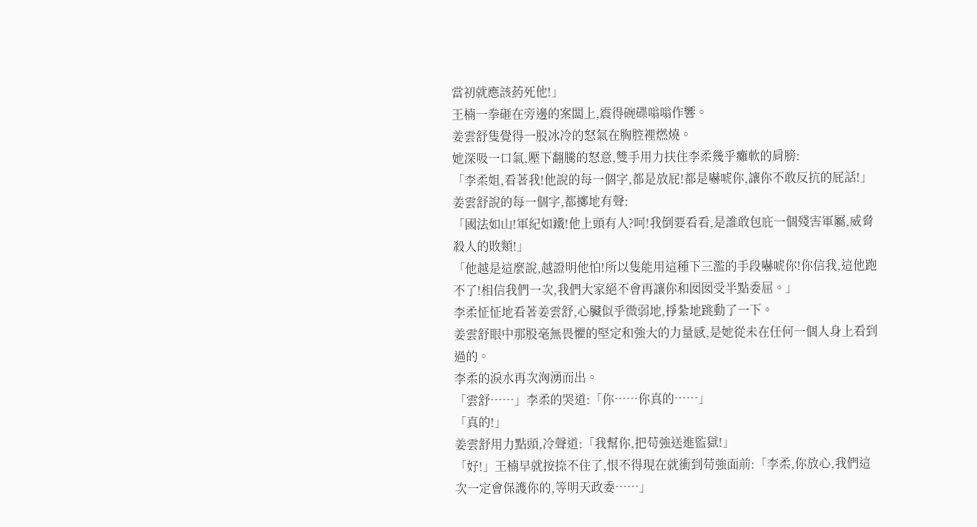當初就應該葯死他!」
王楠一拳砸在旁邊的案闆上,震得碗碟嗡嗡作響。
姜雲舒隻覺得一股冰冷的怒氣在胸腔裡燃燒。
她深吸一口氣,壓下翻騰的怒意,雙手用力扶住李柔幾乎癱軟的肩膀:
「李柔姐,看著我!他說的每一個字,都是放屁!都是嚇唬你,讓你不敢反抗的屁話!」
姜雲舒說的每一個字,都擲地有聲:
「國法如山!軍紀如鐵!他上頭有人?呵!我倒要看看,是誰敢包庇一個殘害軍屬,威脅殺人的敗類!」
「他越是這麼說,越證明他怕!所以隻能用這種下三濫的手段嚇唬你!你信我,這他跑不了!相信我們一次,我們大家絕不會再讓你和囡囡受半點委屈。」
李柔怔怔地看著姜雲舒,心臟似乎微弱地,掙紮地跳動了一下。
姜雲舒眼中那股毫無畏懼的堅定和強大的力量感,是她從未在任何一個人身上看到過的。
李柔的淚水再次洶湧而出。
「雲舒……」李柔的哭道:「你……你真的……」
「真的!」
姜雲舒用力點頭,冷聲道:「我幫你,把苟強送進監獄!」
「好!」王楠早就按捺不住了,恨不得現在就衝到苟強面前:「李柔,你放心,我們這次一定會保護你的,等明天政委……」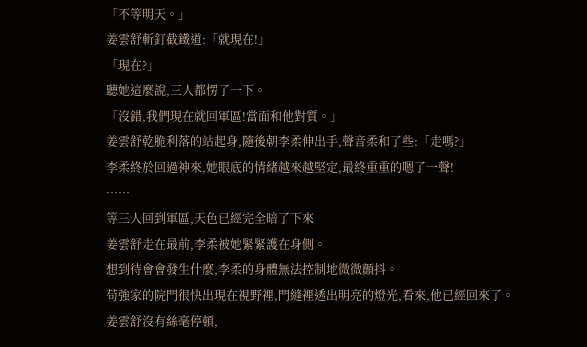「不等明天。」
姜雲舒斬釘截鐵道:「就現在!」
「現在?」
聽她這麼說,三人都愣了一下。
「沒錯,我們現在就回軍區!當面和他對質。」
姜雲舒乾脆利落的站起身,隨後朝李柔伸出手,聲音柔和了些:「走嗎?」
李柔終於回過神來,她眼底的情緒越來越堅定,最終重重的嗯了一聲!
……
等三人回到軍區,天色已經完全暗了下來
姜雲舒走在最前,李柔被她緊緊護在身側。
想到待會會發生什麼,李柔的身體無法控制地微微顫抖。
苟強家的院門很快出現在視野裡,門縫裡透出明亮的燈光,看來,他已經回來了。
姜雲舒沒有絲毫停頓,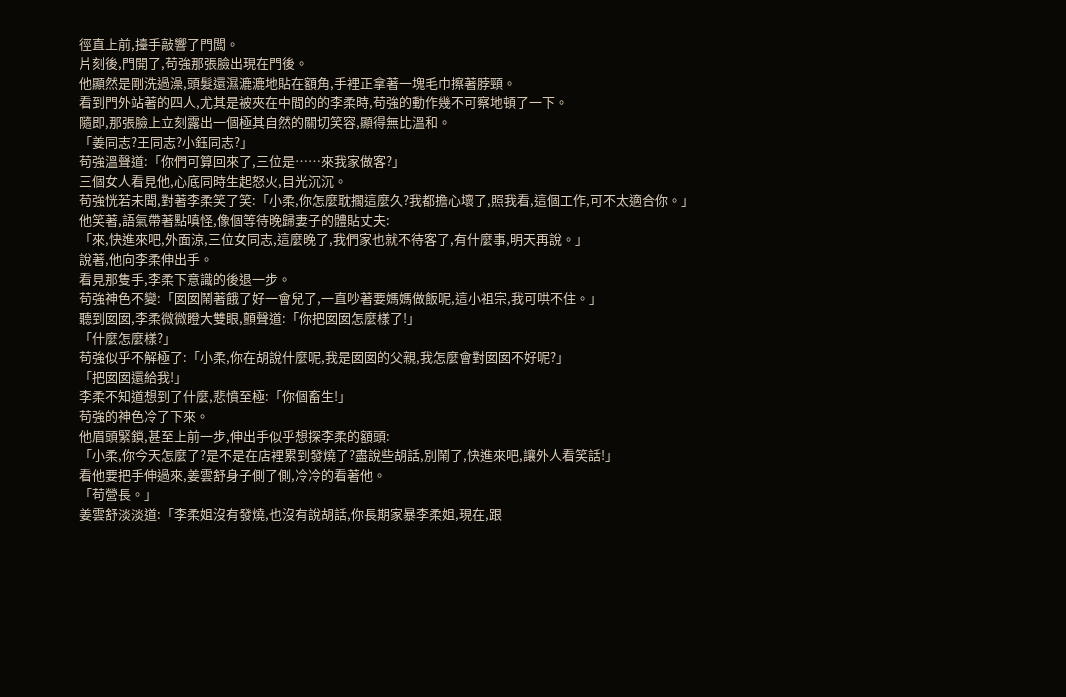徑直上前,擡手敲響了門闆。
片刻後,門開了,苟強那張臉出現在門後。
他顯然是剛洗過澡,頭髮還濕漉漉地貼在額角,手裡正拿著一塊毛巾擦著脖頸。
看到門外站著的四人,尤其是被夾在中間的的李柔時,苟強的動作幾不可察地頓了一下。
隨即,那張臉上立刻露出一個極其自然的關切笑容,顯得無比溫和。
「姜同志?王同志?小鈺同志?」
苟強溫聲道:「你們可算回來了,三位是……來我家做客?」
三個女人看見他,心底同時生起怒火,目光沉沉。
苟強恍若未聞,對著李柔笑了笑:「小柔,你怎麼耽擱這麼久?我都擔心壞了,照我看,這個工作,可不太適合你。」
他笑著,語氣帶著點嗔怪,像個等待晚歸妻子的體貼丈夫:
「來,快進來吧,外面涼,三位女同志,這麼晚了,我們家也就不待客了,有什麼事,明天再說。」
說著,他向李柔伸出手。
看見那隻手,李柔下意識的後退一步。
苟強神色不變:「囡囡鬧著餓了好一會兒了,一直吵著要媽媽做飯呢,這小祖宗,我可哄不住。」
聽到囡囡,李柔微微瞪大雙眼,顫聲道:「你把囡囡怎麼樣了!」
「什麼怎麼樣?」
苟強似乎不解極了:「小柔,你在胡說什麼呢,我是囡囡的父親,我怎麼會對囡囡不好呢?」
「把囡囡還給我!」
李柔不知道想到了什麼,悲憤至極:「你個畜生!」
苟強的神色冷了下來。
他眉頭緊鎖,甚至上前一步,伸出手似乎想探李柔的額頭:
「小柔,你今天怎麼了?是不是在店裡累到發燒了?盡說些胡話,別鬧了,快進來吧,讓外人看笑話!」
看他要把手伸過來,姜雲舒身子側了側,冷冷的看著他。
「苟營長。」
姜雲舒淡淡道:「李柔姐沒有發燒,也沒有說胡話,你長期家暴李柔姐,現在,跟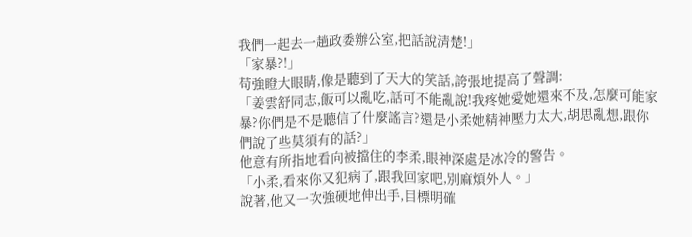我們一起去一趟政委辦公室,把話說清楚!」
「家暴?!」
苟強瞪大眼睛,像是聽到了天大的笑話,誇張地提高了聲調:
「姜雲舒同志,飯可以亂吃,話可不能亂說!我疼她愛她還來不及,怎麼可能家暴?你們是不是聽信了什麼謠言?還是小柔她精神壓力太大,胡思亂想,跟你們說了些莫須有的話?」
他意有所指地看向被擋住的李柔,眼神深處是冰冷的警告。
「小柔,看來你又犯病了,跟我回家吧,別麻煩外人。」
說著,他又一次強硬地伸出手,目標明確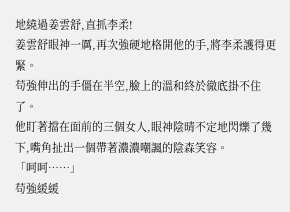地繞過姜雲舒,直抓李柔!
姜雲舒眼神一厲,再次強硬地格開他的手,將李柔護得更緊。
苟強伸出的手僵在半空,臉上的溫和終於徹底掛不住了。
他盯著擋在面前的三個女人,眼神陰晴不定地閃爍了幾下,嘴角扯出一個帶著濃濃嘲諷的陰森笑容。
「呵呵……」
苟強緩緩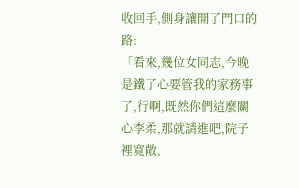收回手,側身讓開了門口的路:
「看來,幾位女同志,今晚是鐵了心要管我的家務事了,行啊,既然你們這麼關心李柔,那就請進吧,院子裡寬敞,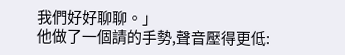我們好好聊聊。」
他做了一個請的手勢,聲音壓得更低: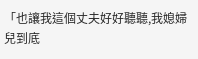「也讓我這個丈夫好好聽聽,我媳婦兒到底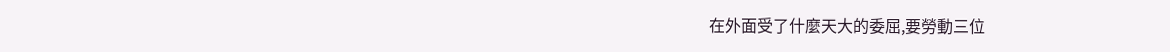在外面受了什麼天大的委屈,要勞動三位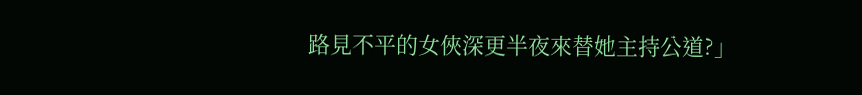路見不平的女俠深更半夜來替她主持公道?」